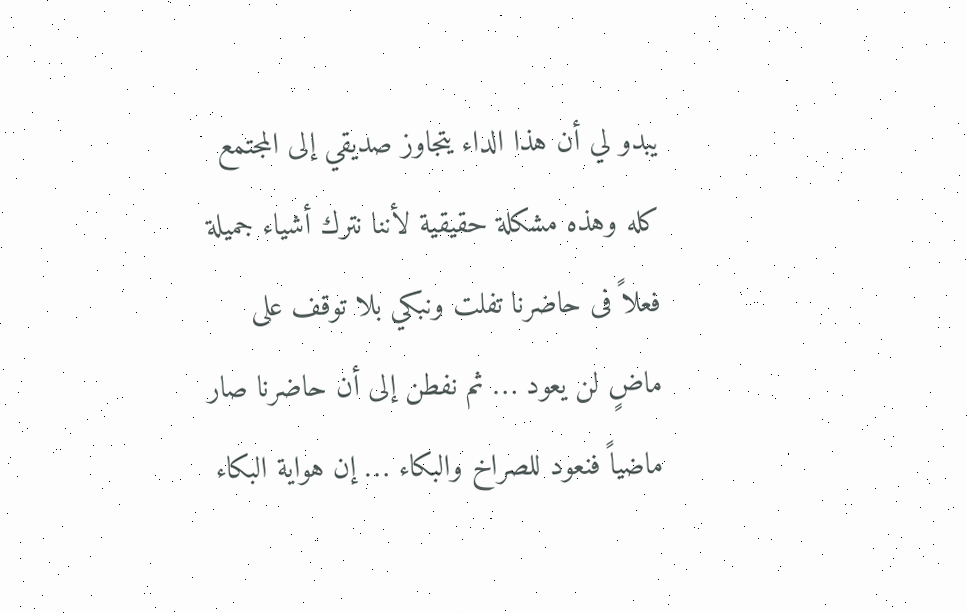يبدو لي أن هذا الداء يتجاوز صديقي إلى المجتمع كله وهذه مشكلة حقيقية لأننا نترك أشياء جميلة فعلاً فى حاضرنا تفلت ونبكي بلا توقف على ماضٍ لن يعود … ثم نفطن إلى أن حاضرنا صار ماضياً فنعود للصراخ والبكاء … إن هواية البكاء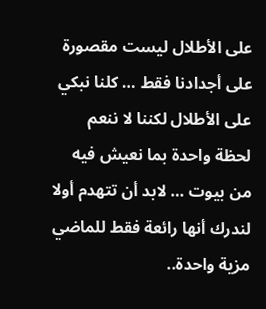على الأطلال ليست مقصورة على أجدادنا فقط … كلنا نبكي على الأطلال لكننا لا ننعم لحظة واحدة بما نعيش فيه من بيوت … لابد أن تتهدم أولا لندرك أنها رائعة فقط للماضي مزية واحدة..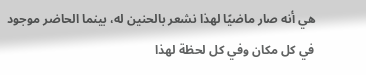هي أنه صار ماضيًا لهذا نشعر بالحنين له، بينما الحاضر موجود في كل مكان وفي كل لحظة لهذا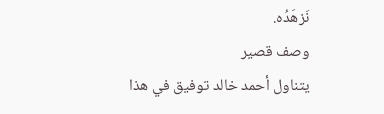نَزهَدُه.
وصف قصير
يتناول أحمد خالد توفيق في هذا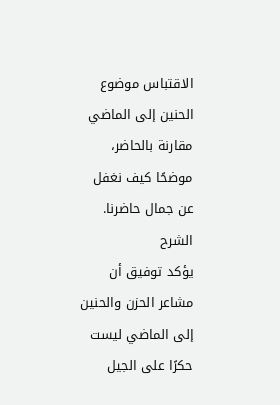الاقتباس موضوع الحنين إلى الماضي مقارنة بالحاضر، موضحًا كيف نغفل عن جمال حاضرنا.
الشرح
يؤكد توفيق أن مشاعر الحزن والحنين إلى الماضي ليست حكرًا على الجيل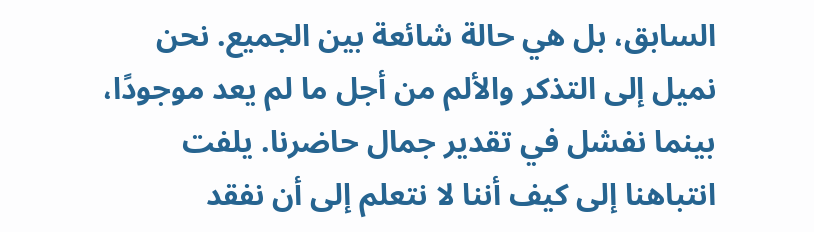السابق، بل هي حالة شائعة بين الجميع. نحن نميل إلى التذكر والألم من أجل ما لم يعد موجودًا، بينما نفشل في تقدير جمال حاضرنا. يلفت انتباهنا إلى كيف أننا لا نتعلم إلى أن نفقد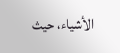الأشياء، حيث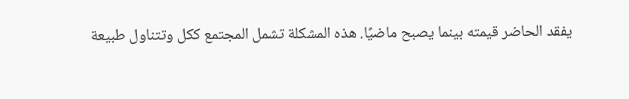يفقد الحاضر قيمته بينما يصبح ماضيًا. هذه المشكلة تشمل المجتمع ككل وتتناول طبيعة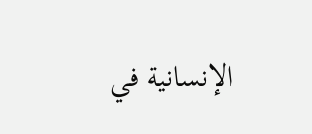الإنسانية في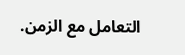التعامل مع الزمن.